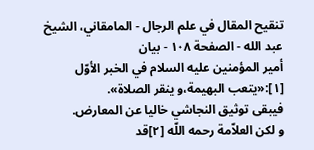تنقيح المقال في علم الرجال - المامقاني، الشيخ عبد الله - الصفحة ١٠٨ - بيان
أمير المؤمنين عليه السلام في الخبر الأوّل [١]:«يتعب البهيمة،و ينقر الصلاة».
فيبقى توثيق النجاشي خاليا عن المعارض.
و لكن العلاّمة رحمه اللّه [٢]قد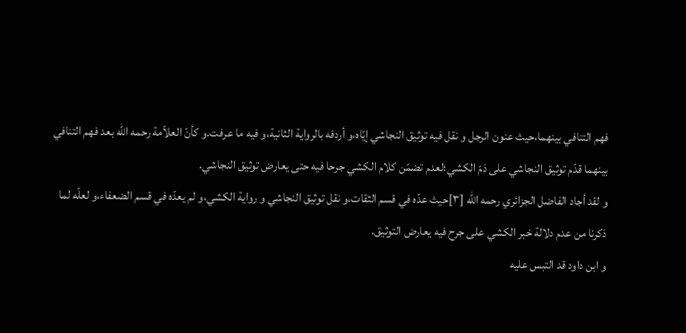فهم التنافي بينهما،حيث عنون الرجل و نقل فيه توثيق النجاشي إيّاه،و أردفه بالرواية الثانية،و فيه ما عرفت.و كأنّ العلاّمة رحمه اللّه بعد فهم التنافي بينهما قدّم توثيق النجاشي على ذمّ الكشي؛لعدم تضمّن كلام الكشي جرحا فيه حتى يعارض توثيق النجاشي.
و لقد أجاد الفاضل الجزائري رحمه اللّه [٣]حيث عدّه في قسم الثقات،و نقل توثيق النجاشي و رواية الكشي،و لم يعدّه في قسم الضعفاء،و لعلّه لما ذكرنا من عدم دلالة خبر الكشي على جرح فيه يعارض التوثيق.
و ابن داود قد التبس عليه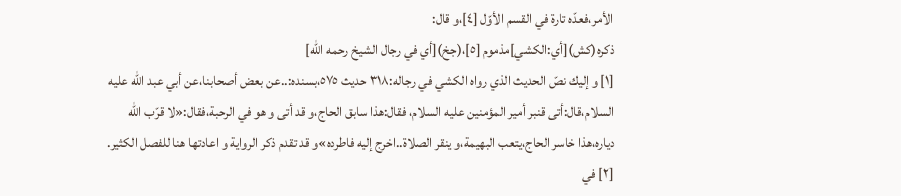الأمر،فعدّه تارة في القسم الأوّل [٤]،و قال:
ذكره(كش)[أي:الكشي]مذموم [٥]،(جخ)[أي في رجال الشيخ رحمه اللّه]
[١] و إليك نصّ الحديث الذي رواه الكشي في رجاله:٣١٨ حديث ٥٧٥،بسنده:..عن بعض أصحابنا،عن أبي عبد اللّه عليه السلام،قال:أتى قنبر أمير المؤمنين عليه السلام، فقال:هذا سابق الحاج،و قد أتى و هو في الرحبة،فقال:«لا قرّب اللّه دياره،هذا خاسر الحاج،يتعب البهيمة،و ينقر الصلاة..اخرج إليه فاطرده»و قد تقدم ذكر الرواية و اعادتها هنا للفصل الكثير.
[٢] في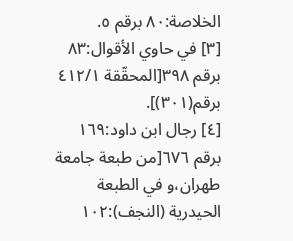الخلاصة:٨٠ برقم ٥.
[٣] في حاوي الأقوال:٨٣ برقم ٣٩٨[المحقّقة ٤١٢/١ برقم(٣٠١)].
[٤] رجال ابن داود:١٦٩ برقم ٦٧٦[من طبعة جامعة طهران،و في الطبعة الحيدرية (النجف):١٠٢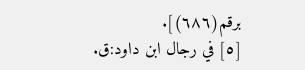برقم(٦٨٦)].
[٥] في رجال ابن داود:ق.